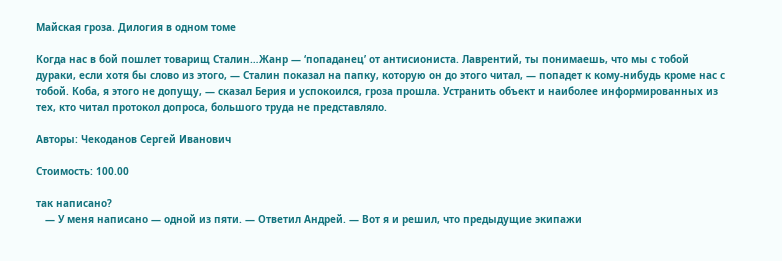Майская гроза. Дилогия в одном томе

Когда нас в бой пошлeт товарищ Сталин…Жанр — ‘попаданец’ от антисиониста. Лаврентий, ты понимаешь, что мы с тобой дураки, если хотя бы слово из этого, — Сталин показал на папку, которую он до этого читал, — попадет к кому-нибудь кроме нас с тобой. Коба, я этого не допущу, — сказал Берия и успокоился, гроза прошла. Устранить объект и наиболее информированных из тех, кто читал протокол допроса, большого труда не представляло.

Авторы: Чекоданов Сергей Иванович

Стоимость: 100.00

так написано?
   — У меня написано — одной из пяти. — Ответил Андрей. — Вот я и решил, что предыдущие экипажи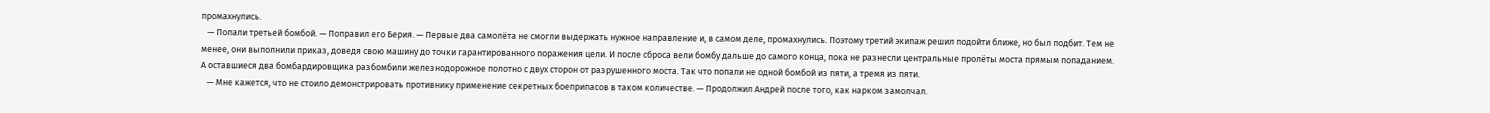промахнулись.
   — Попали третьей бомбой. — Поправил его Берия. — Первые два самолёта не смогли выдержать нужное направление и, в самом деле, промахнулись. Поэтому третий экипаж решил подойти ближе, но был подбит. Тем не менее, они выполнили приказ, доведя свою машину до точки гарантированного поражения цели. И после сброса вели бомбу дальше до самого конца, пока не разнесли центральные пролёты моста прямым попаданием. А оставшиеся два бомбардировщика разбомбили железнодорожное полотно с двух сторон от разрушенного моста. Так что попали не одной бомбой из пяти, а тремя из пяти.
   — Мне кажется, что не стоило демонстрировать противнику применение секретных боеприпасов в таком количестве. — Продолжил Андрей после того, как нарком замолчал.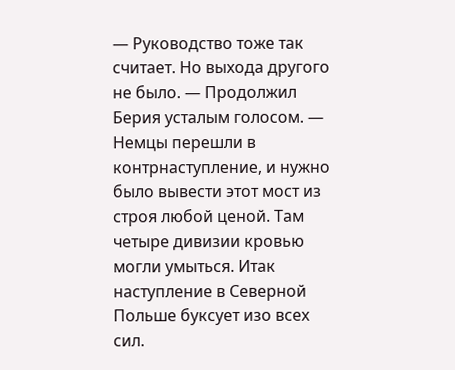— Руководство тоже так считает. Но выхода другого не было. — Продолжил Берия усталым голосом. — Немцы перешли в контрнаступление, и нужно было вывести этот мост из строя любой ценой. Там четыре дивизии кровью могли умыться. Итак наступление в Северной Польше буксует изо всех сил.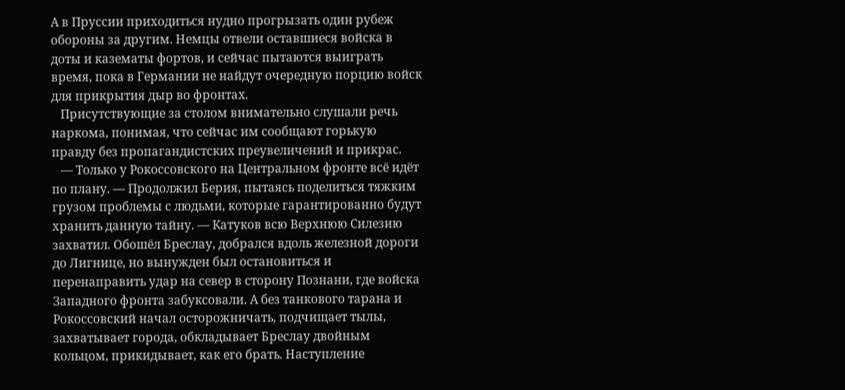А в Пруссии приходиться нудно прогрызать один рубеж обороны за другим. Немцы отвели оставшиеся войска в доты и казематы фортов, и сейчас пытаются выиграть время, пока в Германии не найдут очередную порцию войск для прикрытия дыр во фронтах.
   Присутствующие за столом внимательно слушали речь наркома, понимая, что сейчас им сообщают горькую правду без пропагандистских преувеличений и прикрас.
   — Только у Рокоссовского на Центральном фронте всё идёт по плану. — Продолжил Берия, пытаясь поделиться тяжким грузом проблемы с людьми, которые гарантированно будут хранить данную тайну. — Катуков всю Верхнюю Силезию захватил. Обошёл Бреслау, добрался вдоль железной дороги до Лигнице, но вынужден был остановиться и перенаправить удар на север в сторону Познани, где войска Западного фронта забуксовали. А без танкового тарана и Рокоссовский начал осторожничать, подчищает тылы, захватывает города, обкладывает Бреслау двойным кольцом, прикидывает, как его брать. Наступление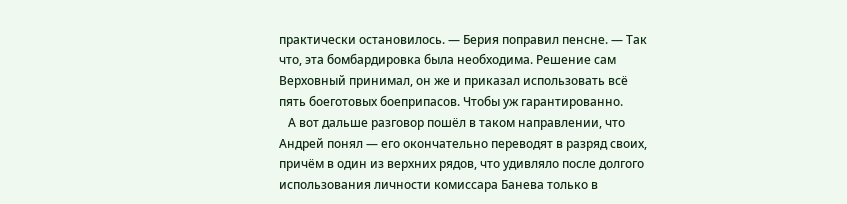практически остановилось. — Берия поправил пенсне. — Так что, эта бомбардировка была необходима. Решение сам Верховный принимал, он же и приказал использовать всё пять боеготовых боеприпасов. Чтобы уж гарантированно.
   А вот дальше разговор пошёл в таком направлении, что Андрей понял — его окончательно переводят в разряд своих, причём в один из верхних рядов, что удивляло после долгого использования личности комиссара Банева только в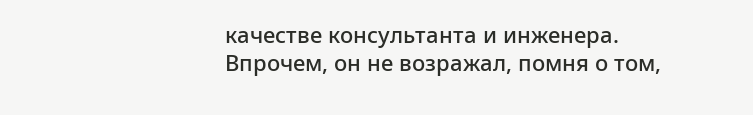качестве консультанта и инженера. Впрочем, он не возражал, помня о том,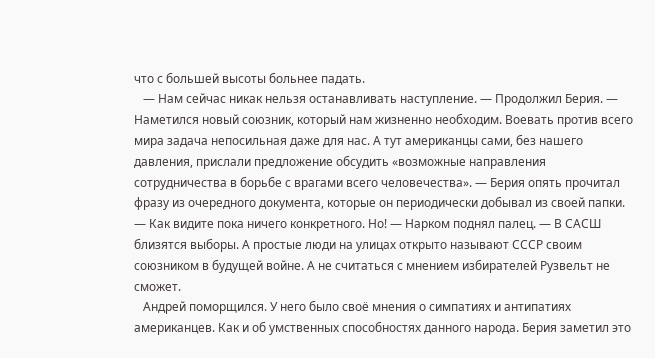что с большей высоты больнее падать.
   — Нам сейчас никак нельзя останавливать наступление. — Продолжил Берия. — Наметился новый союзник, который нам жизненно необходим. Воевать против всего мира задача непосильная даже для нас. А тут американцы сами, без нашего давления, прислали предложение обсудить «возможные направления сотрудничества в борьбе с врагами всего человечества». — Берия опять прочитал фразу из очередного документа, которые он периодически добывал из своей папки. — Как видите пока ничего конкретного. Но! — Нарком поднял палец. — В САСШ близятся выборы. А простые люди на улицах открыто называют СССР своим союзником в будущей войне. А не считаться с мнением избирателей Рузвельт не сможет.
   Андрей поморщился. У него было своё мнения о симпатиях и антипатиях американцев. Как и об умственных способностях данного народа. Берия заметил это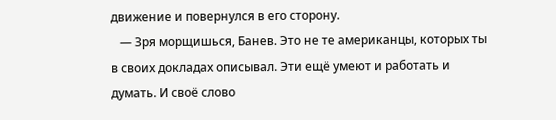движение и повернулся в его сторону.
   — Зря морщишься, Банев. Это не те американцы, которых ты в своих докладах описывал. Эти ещё умеют и работать и думать. И своё слово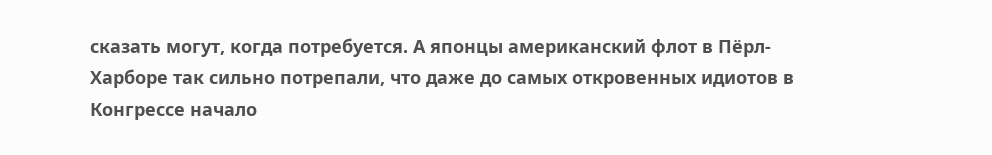сказать могут, когда потребуется. А японцы американский флот в Пёрл-Харборе так сильно потрепали, что даже до самых откровенных идиотов в Конгрессе начало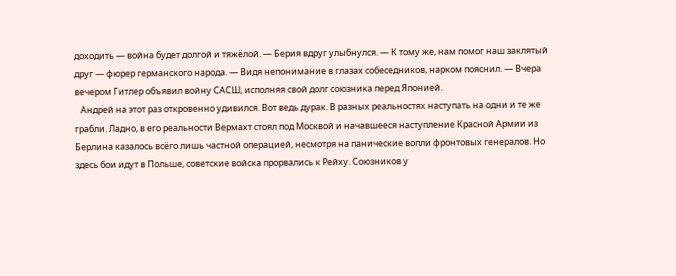доходить — война будет долгой и тяжёлой. — Берия вдруг улыбнулся. — К тому же, нам помог наш заклятый друг — фюрер германского народа. — Видя непонимание в глазах собеседников, нарком пояснил. — Вчера вечером Гитлер объявил войну САСШ, исполняя свой долг союзника перед Японией.
   Андрей на этот раз откровенно удивился. Вот ведь дурак. В разных реальностях наступать на одни и те же грабли. Ладно, в его реальности Вермахт стоял под Москвой и начавшееся наступление Красной Армии из Берлина казалось всёго лишь частной операцией, несмотря на панические вопли фронтовых генералов. Но здесь бои идут в Польше, советские войска прорвались к Рейху. Союзников у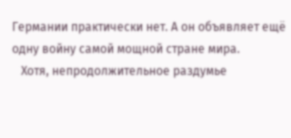Германии практически нет. А он объявляет ещё одну войну самой мощной стране мира.
   Хотя, непродолжительное раздумье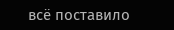всё поставило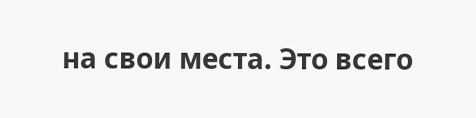на свои места. Это всего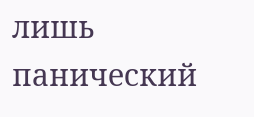лишь панический